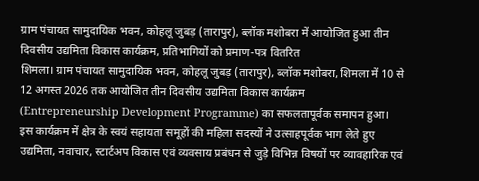ग्राम पंचायत सामुदायिक भवन, कोहलू जुबड़ (तारापुर), ब्लॉक मशोबरा में आयोजित हुआ तीन दिवसीय उद्यमिता विकास कार्यक्रम, प्रतिभागियों को प्रमाण-पत्र वितरित
शिमला। ग्राम पंचायत सामुदायिक भवन, कोहलू जुबड़ (तारापुर), ब्लॉक मशोबरा, शिमला में 10 से 12 अगस्त 2026 तक आयोजित तीन दिवसीय उद्यमिता विकास कार्यक्रम (Entrepreneurship Development Programme) का सफलतापूर्वक समापन हुआ।
इस कार्यक्रम में क्षेत्र के स्वयं सहायता समूहों की महिला सदस्यों ने उत्साहपूर्वक भाग लेते हुए उद्यमिता, नवाचार, स्टार्टअप विकास एवं व्यवसाय प्रबंधन से जुड़े विभिन्न विषयों पर व्यावहारिक एवं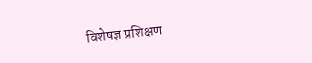विशेषज्ञ प्रशिक्षण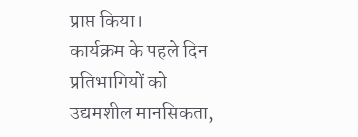प्राप्त किया।
कार्यक्रम के पहले दिन प्रतिभागियों को उद्यमशील मानसिकता,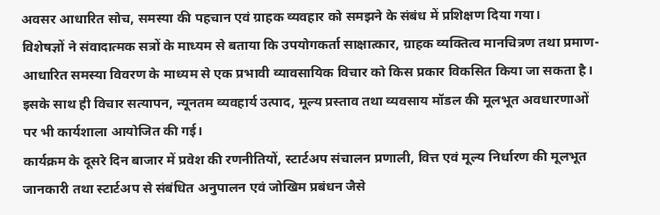अवसर आधारित सोच, समस्या की पहचान एवं ग्राहक व्यवहार को समझने के संबंध में प्रशिक्षण दिया गया।
विशेषज्ञों ने संवादात्मक सत्रों के माध्यम से बताया कि उपयोगकर्ता साक्षात्कार, ग्राहक व्यक्तित्व मानचित्रण तथा प्रमाण-आधारित समस्या विवरण के माध्यम से एक प्रभावी व्यावसायिक विचार को किस प्रकार विकसित किया जा सकता है।
इसके साथ ही विचार सत्यापन, न्यूनतम व्यवहार्य उत्पाद, मूल्य प्रस्ताव तथा व्यवसाय मॉडल की मूलभूत अवधारणाओं पर भी कार्यशाला आयोजित की गई।
कार्यक्रम के दूसरे दिन बाजार में प्रवेश की रणनीतियों, स्टार्टअप संचालन प्रणाली, वित्त एवं मूल्य निर्धारण की मूलभूत जानकारी तथा स्टार्टअप से संबंधित अनुपालन एवं जोखिम प्रबंधन जैसे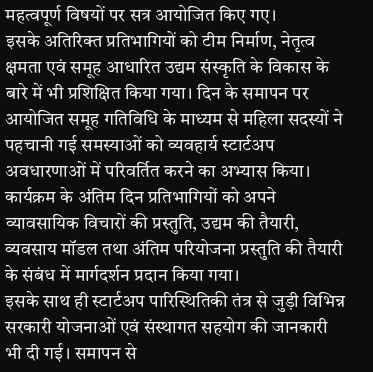महत्वपूर्ण विषयों पर सत्र आयोजित किए गए।
इसके अतिरिक्त प्रतिभागियों को टीम निर्माण, नेतृत्व क्षमता एवं समूह आधारित उद्यम संस्कृति के विकास के बारे में भी प्रशिक्षित किया गया। दिन के समापन पर आयोजित समूह गतिविधि के माध्यम से महिला सदस्यों ने पहचानी गई समस्याओं को व्यवहार्य स्टार्टअप अवधारणाओं में परिवर्तित करने का अभ्यास किया।
कार्यक्रम के अंतिम दिन प्रतिभागियों को अपने व्यावसायिक विचारों की प्रस्तुति, उद्यम की तैयारी, व्यवसाय मॉडल तथा अंतिम परियोजना प्रस्तुति की तैयारी के संबंध में मार्गदर्शन प्रदान किया गया।
इसके साथ ही स्टार्टअप पारिस्थितिकी तंत्र से जुड़ी विभिन्न सरकारी योजनाओं एवं संस्थागत सहयोग की जानकारी भी दी गई। समापन से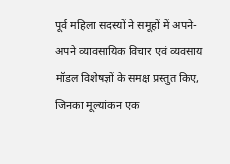पूर्व महिला सदस्यों ने समूहों में अपने-अपने व्यावसायिक विचार एवं व्यवसाय मॉडल विशेषज्ञों के समक्ष प्रस्तुत किए, जिनका मूल्यांकन एक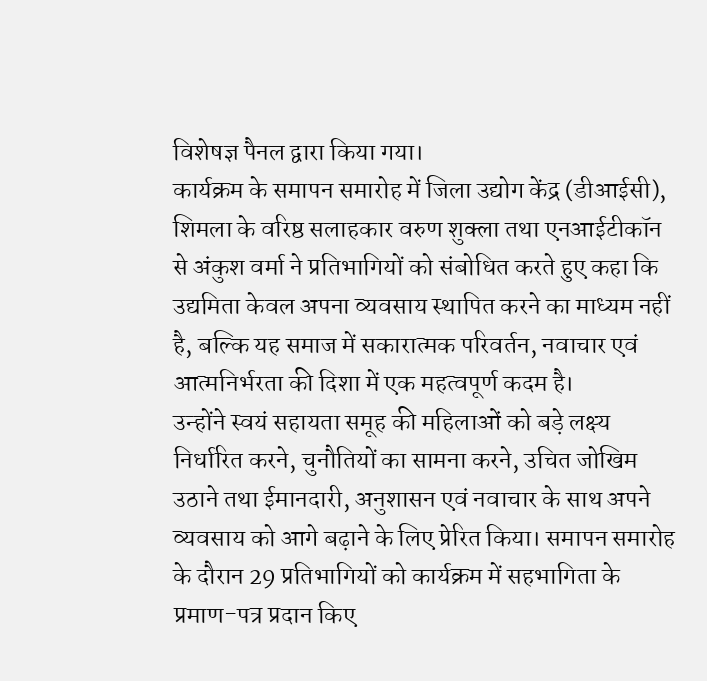विशेषज्ञ पैनल द्वारा किया गया।
कार्यक्रम के समापन समारोह में जिला उद्योग केंद्र (डीआईसी), शिमला के वरिष्ठ सलाहकार वरुण शुक्ला तथा एनआईटीकॉन से अंकुश वर्मा ने प्रतिभागियों को संबोधित करते हुए कहा कि उद्यमिता केवल अपना व्यवसाय स्थापित करने का माध्यम नहीं है, बल्कि यह समाज में सकारात्मक परिवर्तन, नवाचार एवं आत्मनिर्भरता की दिशा में एक महत्वपूर्ण कदम है।
उन्होंने स्वयं सहायता समूह की महिलाओं को बड़े लक्ष्य निर्धारित करने, चुनौतियों का सामना करने, उचित जोखिम उठाने तथा ईमानदारी, अनुशासन एवं नवाचार के साथ अपने व्यवसाय को आगे बढ़ाने के लिए प्रेरित किया। समापन समारोह के दौरान 29 प्रतिभागियों को कार्यक्रम में सहभागिता के प्रमाण-पत्र प्रदान किए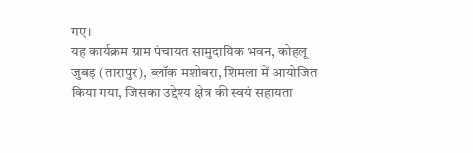गए।
यह कार्यक्रम ग्राम पंचायत सामुदायिक भवन, कोहलू जुबड़ (तारापुर), ब्लॉक मशोबरा, शिमला में आयोजित किया गया, जिसका उद्देश्य क्षेत्र की स्वयं सहायता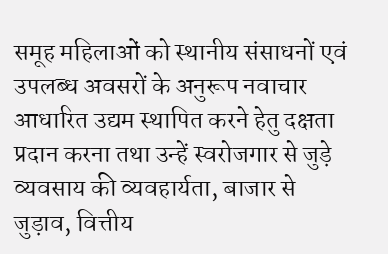समूह महिलाओं को स्थानीय संसाधनों एवं उपलब्ध अवसरों के अनुरूप नवाचार आधारित उद्यम स्थापित करने हेतु दक्षता प्रदान करना तथा उन्हें स्वरोजगार से जुड़े व्यवसाय की व्यवहार्यता, बाजार से जुड़ाव, वित्तीय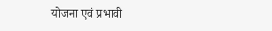योजना एवं प्रभावी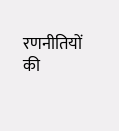रणनीतियों की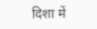दिशा में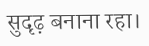सुदृढ़ बनाना रहा।